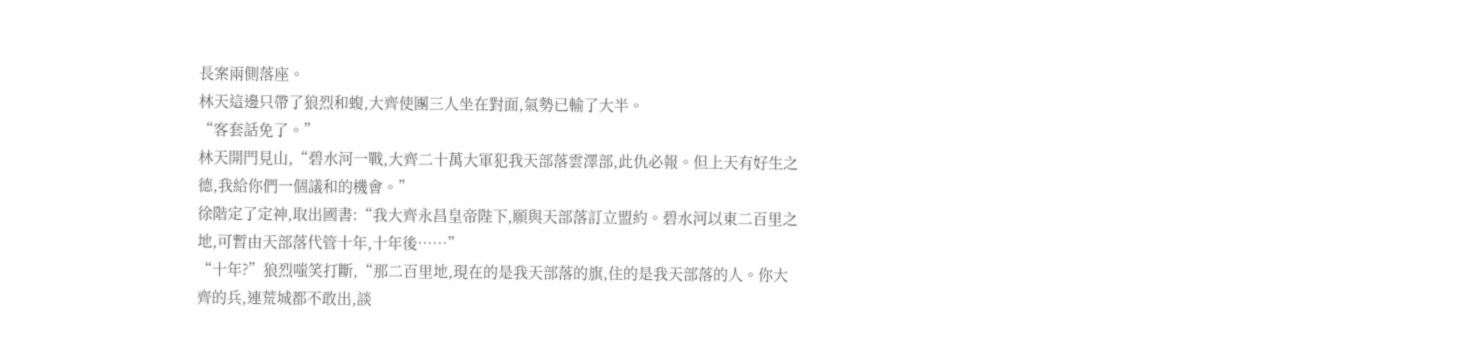長案兩側落座。
林天這邊只帶了狼烈和蝮,大齊使團三人坐在對面,氣勢已輸了大半。
“客套話免了。”
林天開門見山,“碧水河一戰,大齊二十萬大軍犯我天部落雲澤部,此仇必報。但上天有好生之德,我給你們一個議和的機會。”
徐階定了定神,取出國書:“我大齊永昌皇帝陛下,願與天部落訂立盟約。碧水河以東二百里之地,可暫由天部落代管十年,十年後……”
“十年?”狼烈嗤笑打斷,“那二百里地,現在的是我天部落的旗,住的是我天部落的人。你大齊的兵,連荒城都不敢出,談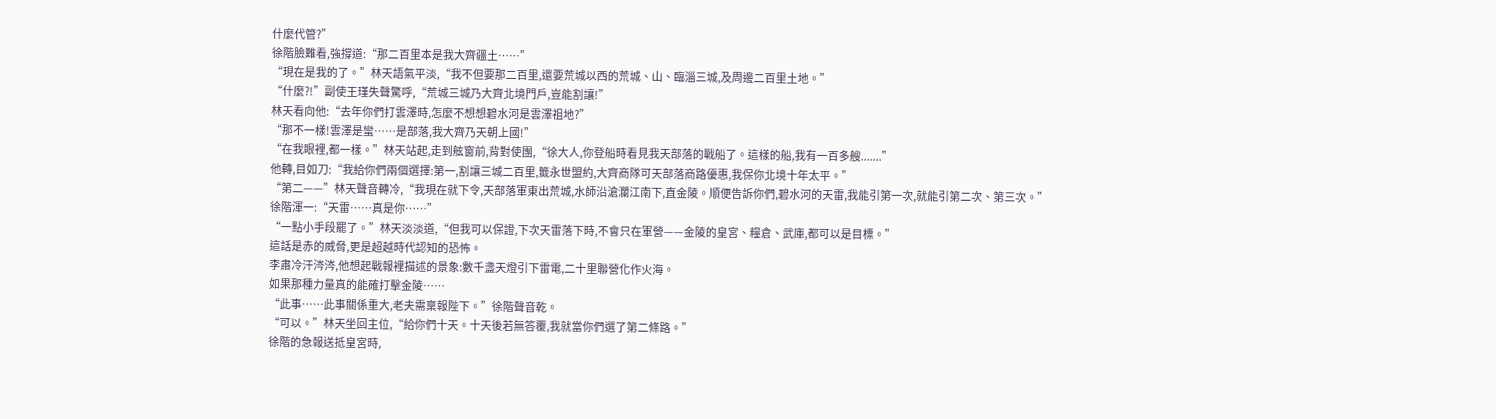什麼代管?”
徐階臉難看,強撐道:“那二百里本是我大齊疆土……”
“現在是我的了。”林天語氣平淡,“我不但要那二百里,還要荒城以西的荒城、山、臨淄三城,及周邊二百里土地。”
“什麼?!”副使王瑾失聲驚呼,“荒城三城乃大齊北境門戶,豈能割讓!”
林天看向他:“去年你們打雲澤時,怎麼不想想碧水河是雲澤祖地?”
“那不一樣!雲澤是蠻……是部落,我大齊乃天朝上國!”
“在我眼裡,都一樣。”林天站起,走到舷窗前,背對使團,“徐大人,你登船時看見我天部落的戰船了。這樣的船,我有一百多艘.......”
他轉,目如刀:“我給你們兩個選擇:第一,割讓三城二百里,籤永世盟約,大齊商隊可天部落商路優惠,我保你北境十年太平。”
“第二——”林天聲音轉冷,“我現在就下令,天部落軍東出荒城,水師沿滄瀾江南下,直金陵。順便告訴你們,碧水河的天雷,我能引第一次,就能引第二次、第三次。”
徐階渾一:“天雷……真是你……”
“一點小手段罷了。”林天淡淡道,“但我可以保證,下次天雷落下時,不會只在軍營——金陵的皇宮、糧倉、武庫,都可以是目標。”
這話是赤的威脅,更是超越時代認知的恐怖。
李肅冷汗涔涔,他想起戰報裡描述的景象:數千盞天燈引下雷電,二十里聯營化作火海。
如果那種力量真的能確打擊金陵……
“此事……此事關係重大,老夫需稟報陛下。”徐階聲音乾。
“可以。”林天坐回主位,“給你們十天。十天後若無答覆,我就當你們選了第二條路。”
徐階的急報送抵皇宮時,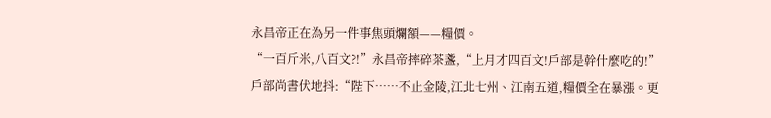永昌帝正在為另一件事焦頭爛額——糧價。
“一百斤米,八百文?!”永昌帝摔碎茶盞,“上月才四百文!戶部是幹什麼吃的!”
戶部尚書伏地抖:“陛下……不止金陵,江北七州、江南五道,糧價全在暴漲。更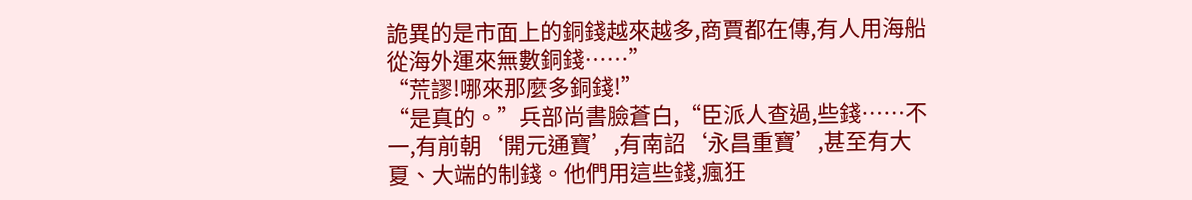詭異的是市面上的銅錢越來越多,商賈都在傳,有人用海船從海外運來無數銅錢……”
“荒謬!哪來那麼多銅錢!”
“是真的。”兵部尚書臉蒼白,“臣派人查過,些錢……不一,有前朝‘開元通寶’,有南詔‘永昌重寶’,甚至有大夏、大端的制錢。他們用這些錢,瘋狂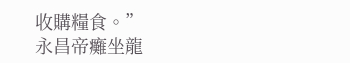收購糧食。”
永昌帝癱坐龍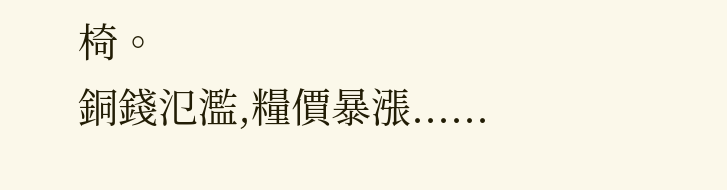椅。
銅錢氾濫,糧價暴漲......